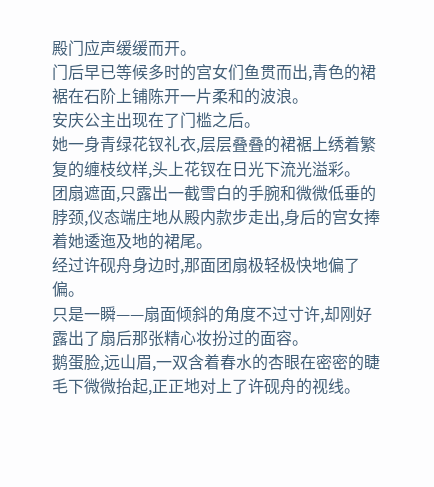殿门应声缓缓而开。
门后早已等候多时的宫女们鱼贯而出,青色的裙裾在石阶上铺陈开一片柔和的波浪。
安庆公主出现在了门槛之后。
她一身青绿花钗礼衣,层层叠叠的裙裾上绣着繁复的缠枝纹样,头上花钗在日光下流光溢彩。
团扇遮面,只露出一截雪白的手腕和微微低垂的脖颈,仪态端庄地从殿内款步走出,身后的宫女捧着她逶迤及地的裙尾。
经过许砚舟身边时,那面团扇极轻极快地偏了偏。
只是一瞬——扇面倾斜的角度不过寸许,却刚好露出了扇后那张精心妆扮过的面容。
鹅蛋脸,远山眉,一双含着春水的杏眼在密密的睫毛下微微抬起,正正地对上了许砚舟的视线。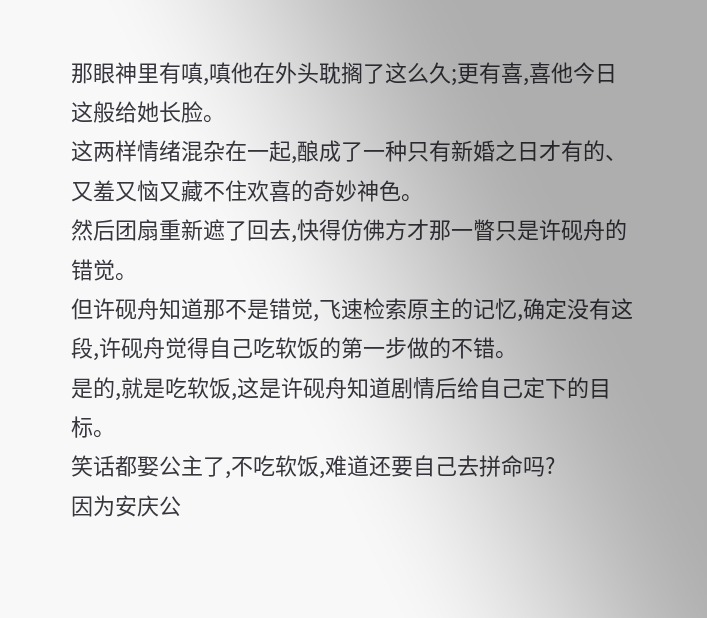那眼神里有嗔,嗔他在外头耽搁了这么久;更有喜,喜他今日这般给她长脸。
这两样情绪混杂在一起,酿成了一种只有新婚之日才有的、又羞又恼又藏不住欢喜的奇妙神色。
然后团扇重新遮了回去,快得仿佛方才那一瞥只是许砚舟的错觉。
但许砚舟知道那不是错觉,飞速检索原主的记忆,确定没有这段,许砚舟觉得自己吃软饭的第一步做的不错。
是的,就是吃软饭,这是许砚舟知道剧情后给自己定下的目标。
笑话都娶公主了,不吃软饭,难道还要自己去拼命吗?
因为安庆公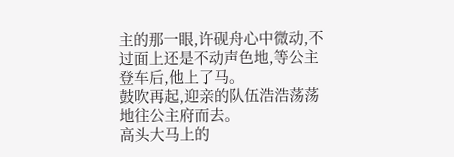主的那一眼,许砚舟心中微动,不过面上还是不动声色地,等公主登车后,他上了马。
鼓吹再起,迎亲的队伍浩浩荡荡地往公主府而去。
高头大马上的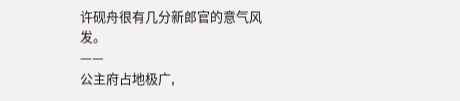许砚舟很有几分新郎官的意气风发。
——
公主府占地极广,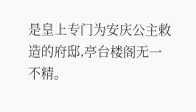是皇上专门为安庆公主敕造的府邸,亭台楼阁无一不精。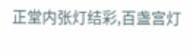正堂内张灯结彩,百盏宫灯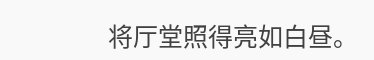将厅堂照得亮如白昼。